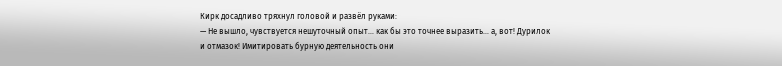Кирк досадливо тряхнул головой и развёл руками:
— Не вышло, чувствуется нешуточный опыт… как бы это точнее выразить… а, вот! Дурилок и отмазок! Имитировать бурную деятельность они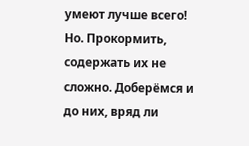умеют лучше всего! Но. Прокормить, содержать их не сложно. Доберёмся и до них, вряд ли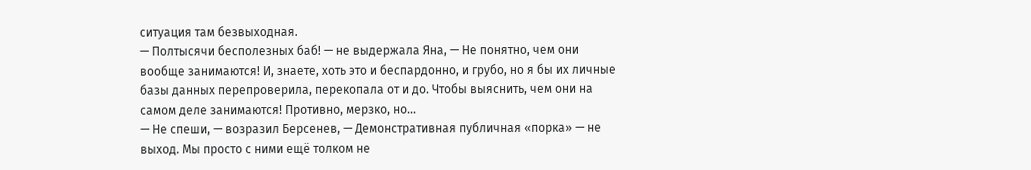ситуация там безвыходная.
— Полтысячи бесполезных баб! — не выдержала Яна, — Не понятно, чем они вообще занимаются! И, знаете, хоть это и беспардонно, и грубо, но я бы их личные базы данных перепроверила, перекопала от и до. Чтобы выяснить, чем они на самом деле занимаются! Противно, мерзко, но…
— Не спеши, — возразил Берсенев, — Демонстративная публичная «порка» — не выход. Мы просто с ними ещё толком не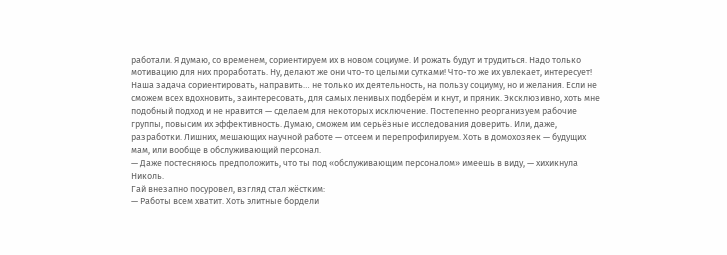работали. Я думаю, со временем, сориентируем их в новом социуме. И рожать будут и трудиться. Надо только мотивацию для них проработать. Ну, делают же они что-то целыми сутками! Что-то же их увлекает, интересует! Наша задача сориентировать, направить… не только их деятельность, на пользу социуму, но и желания. Если не сможем всех вдохновить, заинтересовать, для самых ленивых подберём и кнут, и пряник. Эксклюзивно, хоть мне подобный подход и не нравится — сделаем для некоторых исключение. Постепенно реорганизуем рабочие группы, повысим их эффективность. Думаю, сможем им серьёзные исследования доверить. Или, даже, разработки. Лишних, мешающих научной работе — отсеем и перепрофилируем. Хоть в домохозяек — будущих мам, или вообще в обслуживающий персонал.
— Даже постесняюсь предположить, что ты под «обслуживающим персоналом» имеешь в виду, — хихикнула Николь.
Гай внезапно посуровел, взгляд стал жёстким:
— Работы всем хватит. Хоть элитные бордели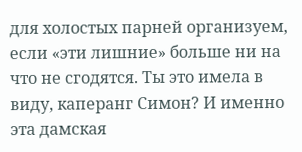для холостых парней организуем, если «эти лишние» больше ни на что не сгодятся. Ты это имела в виду, каперанг Симон? И именно эта дамская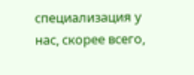специализация у нас, скорее всего,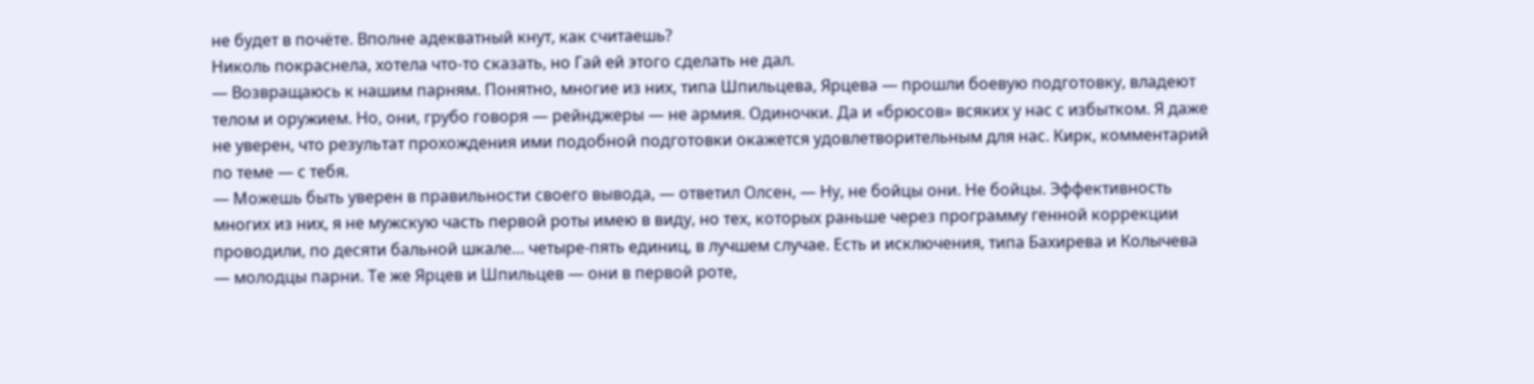не будет в почёте. Вполне адекватный кнут, как считаешь?
Николь покраснела, хотела что-то сказать, но Гай ей этого сделать не дал.
— Возвращаюсь к нашим парням. Понятно, многие из них, типа Шпильцева, Ярцева — прошли боевую подготовку, владеют телом и оружием. Но, они, грубо говоря — рейнджеры — не армия. Одиночки. Да и «брюсов» всяких у нас с избытком. Я даже не уверен, что результат прохождения ими подобной подготовки окажется удовлетворительным для нас. Кирк, комментарий по теме — с тебя.
— Можешь быть уверен в правильности своего вывода, — ответил Олсен, — Ну, не бойцы они. Не бойцы. Эффективность многих из них, я не мужскую часть первой роты имею в виду, но тех, которых раньше через программу генной коррекции проводили, по десяти бальной шкале… четыре-пять единиц, в лучшем случае. Есть и исключения, типа Бахирева и Колычева — молодцы парни. Те же Ярцев и Шпильцев — они в первой роте,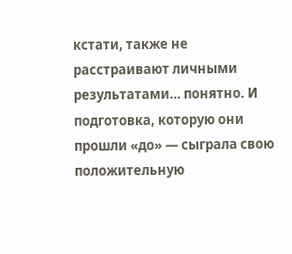кстати, также не расстраивают личными результатами… понятно. И подготовка, которую они прошли «до» — сыграла свою положительную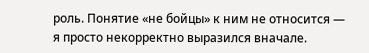роль. Понятие «не бойцы» к ним не относится — я просто некорректно выразился вначале.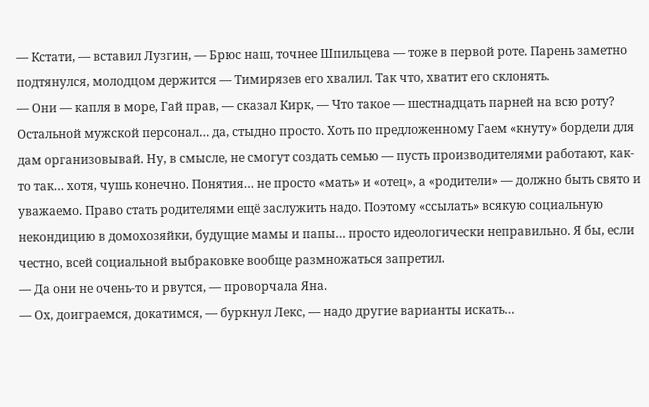— Кстати, — вставил Лузгин, — Брюс наш, точнее Шпильцева — тоже в первой роте. Парень заметно подтянулся, молодцом держится — Тимирязев его хвалил. Так что, хватит его склонять.
— Они — капля в море, Гай прав, — сказал Кирк, — Что такое — шестнадцать парней на всю роту? Остальной мужской персонал… да, стыдно просто. Хоть по предложенному Гаем «кнуту» бордели для дам организовывай. Ну, в смысле, не смогут создать семью — пусть производителями работают, как-то так… хотя, чушь конечно. Понятия… не просто «мать» и «отец», а «родители» — должно быть свято и уважаемо. Право стать родителями ещё заслужить надо. Поэтому «ссылать» всякую социальную некондицию в домохозяйки, будущие мамы и папы… просто идеологически неправильно. Я бы, если честно, всей социальной выбраковке вообще размножаться запретил.
— Да они не очень-то и рвутся, — проворчала Яна.
— Ох, доиграемся, докатимся, — буркнул Лекс, — надо другие варианты искать…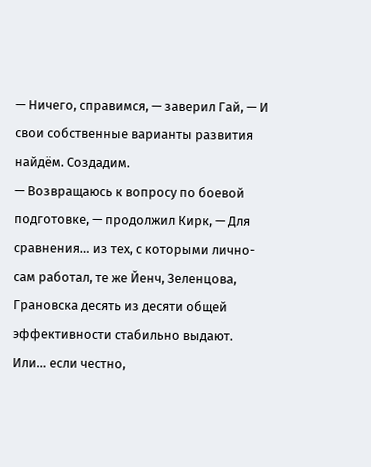— Ничего, справимся, — заверил Гай, — И свои собственные варианты развития найдём. Создадим.
— Возвращаюсь к вопросу по боевой подготовке, — продолжил Кирк, — Для сравнения… из тех, с которыми лично-сам работал, те же Йенч, Зеленцова, Грановска десять из десяти общей эффективности стабильно выдают. Или… если честно,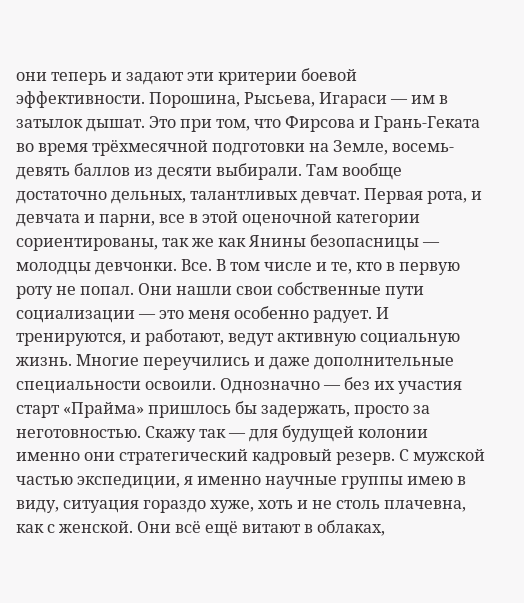они теперь и задают эти критерии боевой эффективности. Порошина, Рысьева, Игараси — им в затылок дышат. Это при том, что Фирсова и Грань-Геката во время трёхмесячной подготовки на Земле, восемь-девять баллов из десяти выбирали. Там вообще достаточно дельных, талантливых девчат. Первая рота, и девчата и парни, все в этой оценочной категории сориентированы, так же как Янины безопасницы — молодцы девчонки. Все. В том числе и те, кто в первую роту не попал. Они нашли свои собственные пути социализации — это меня особенно радует. И тренируются, и работают, ведут активную социальную жизнь. Многие переучились и даже дополнительные специальности освоили. Однозначно — без их участия старт «Прайма» пришлось бы задержать, просто за неготовностью. Скажу так — для будущей колонии именно они стратегический кадровый резерв. С мужской частью экспедиции, я именно научные группы имею в виду, ситуация гораздо хуже, хоть и не столь плачевна, как с женской. Они всё ещё витают в облаках,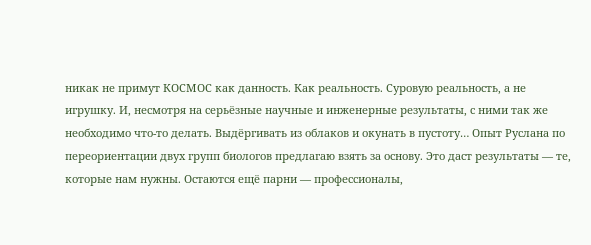никак не примут КОСМОС как данность. Как реальность. Суровую реальность, а не игрушку. И, несмотря на серьёзные научные и инженерные результаты, с ними так же необходимо что-то делать. Выдёргивать из облаков и окунать в пустоту… Опыт Руслана по переориентации двух групп биологов предлагаю взять за основу. Это даст результаты — те, которые нам нужны. Остаются ещё парни — профессионалы,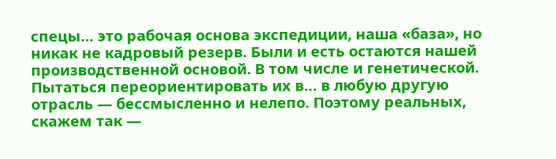спецы… это рабочая основа экспедиции, наша «база», но никак не кадровый резерв. Были и есть остаются нашей производственной основой. В том числе и генетической. Пытаться переориентировать их в… в любую другую отрасль — бессмысленно и нелепо. Поэтому реальных, скажем так —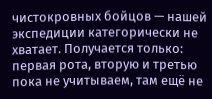чистокровных бойцов — нашей экспедиции категорически не хватает. Получается только: первая рота, вторую и третью пока не учитываем, там ещё не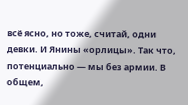всё ясно, но тоже, считай, одни девки. И Янины «орлицы». Так что, потенциально — мы без армии. В общем,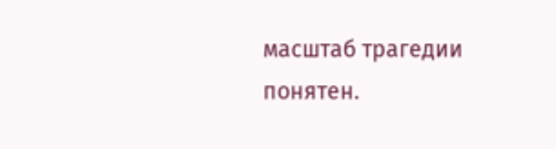масштаб трагедии понятен.